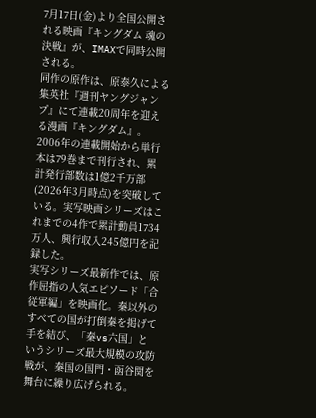7月17日(金)より全国公開される映画『キングダム 魂の決戦』が、IMAXで同時公開される。
同作の原作は、原泰久による集英社『週刊ヤングジャンプ』にて連載20周年を迎える漫画『キングダム』。2006年の連載開始から単行本は79巻まで刊行され、累計発行部数は1億2千万部(2026年3月時点)を突破している。実写映画シリーズはこれまでの4作で累計動員1734万人、興行収入245億円を記録した。
実写シリーズ最新作では、原作屈指の人気エピソード「合従軍編」を映画化。秦以外のすべての国が打倒秦を掲げて手を結び、「秦vs六国」というシリーズ最大規模の攻防戦が、秦国の国門・函谷関を舞台に繰り広げられる。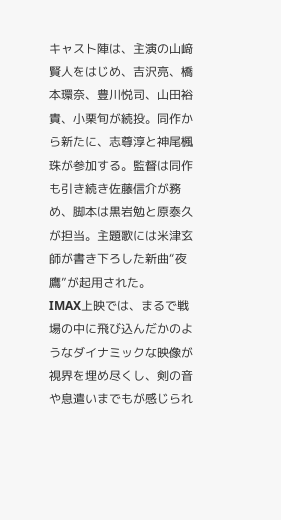キャスト陣は、主演の山﨑賢人をはじめ、吉沢亮、橋本環奈、豊川悦司、山田裕貴、小栗旬が続投。同作から新たに、志尊淳と神尾楓珠が参加する。監督は同作も引き続き佐藤信介が務め、脚本は黒岩勉と原泰久が担当。主題歌には米津玄師が書き下ろした新曲“夜鷹”が起用された。
IMAX上映では、まるで戦場の中に飛び込んだかのようなダイナミックな映像が視界を埋め尽くし、剣の音や息遣いまでもが感じられ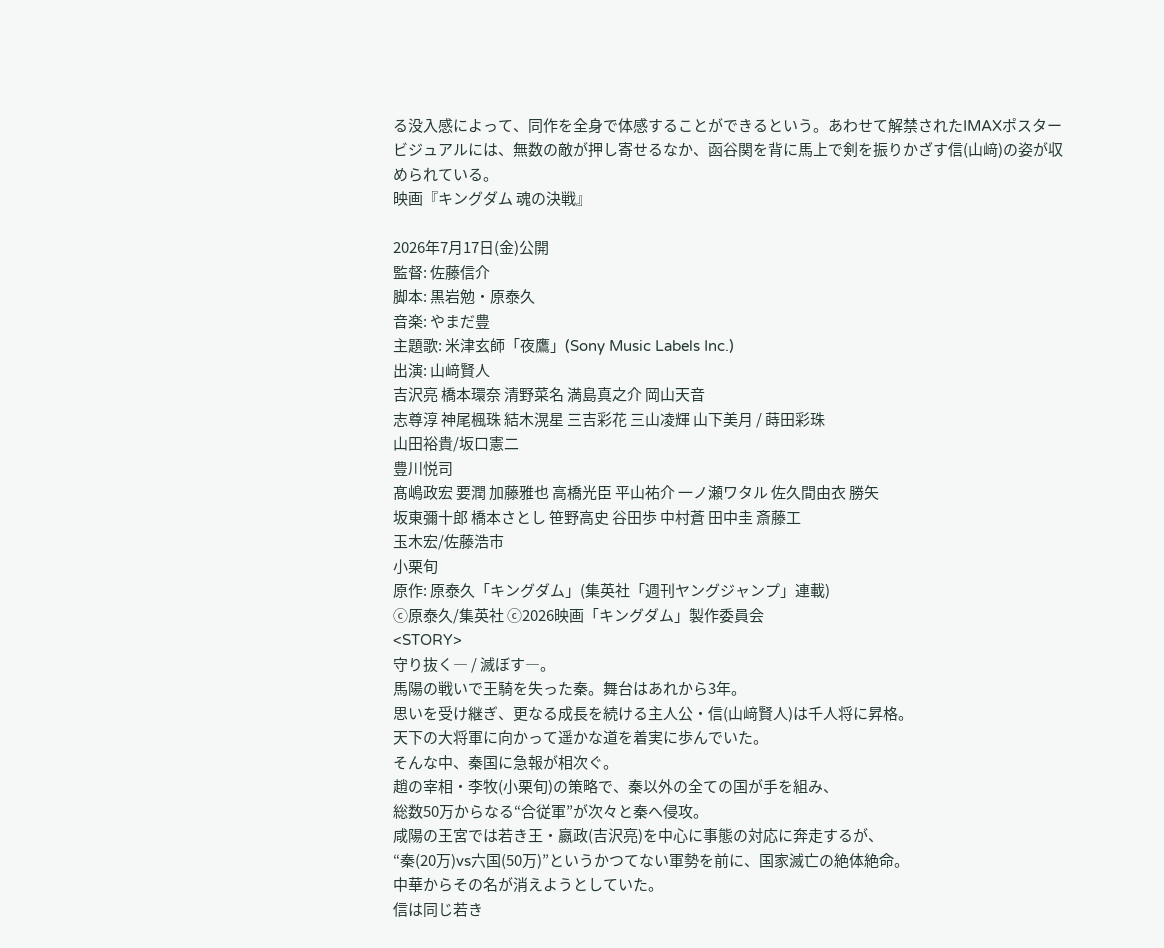る没入感によって、同作を全身で体感することができるという。あわせて解禁されたIMAXポスタービジュアルには、無数の敵が押し寄せるなか、函谷関を背に馬上で剣を振りかざす信(山﨑)の姿が収められている。
映画『キングダム 魂の決戦』

2026年7月17日(金)公開
監督: 佐藤信介
脚本: 黒岩勉・原泰久
音楽: やまだ豊
主題歌: 米津玄師「夜鷹」(Sony Music Labels Inc.)
出演: 山﨑賢人
吉沢亮 橋本環奈 清野菜名 満島真之介 岡山天音
志尊淳 神尾楓珠 結木滉星 三吉彩花 三山凌輝 山下美月 / 蒔田彩珠
山田裕貴/坂口憲二
豊川悦司
髙嶋政宏 要潤 加藤雅也 高橋光臣 平山祐介 一ノ瀬ワタル 佐久間由衣 勝矢
坂東彌十郎 橋本さとし 笹野高史 谷田歩 中村蒼 田中圭 斎藤工
玉木宏/佐藤浩市
小栗旬
原作: 原泰久「キングダム」(集英社「週刊ヤングジャンプ」連載)
ⓒ原泰久/集英社 ⓒ2026映画「キングダム」製作委員会
<STORY>
守り抜く― / 滅ぼす―。
馬陽の戦いで王騎を失った秦。舞台はあれから3年。
思いを受け継ぎ、更なる成長を続ける主人公・信(山﨑賢人)は千人将に昇格。
天下の大将軍に向かって遥かな道を着実に歩んでいた。
そんな中、秦国に急報が相次ぐ。
趙の宰相・李牧(小栗旬)の策略で、秦以外の全ての国が手を組み、
総数50万からなる“合従軍”が次々と秦へ侵攻。
咸陽の王宮では若き王・嬴政(吉沢亮)を中心に事態の対応に奔走するが、
“秦(20万)vs六国(50万)”というかつてない軍勢を前に、国家滅亡の絶体絶命。
中華からその名が消えようとしていた。
信は同じ若き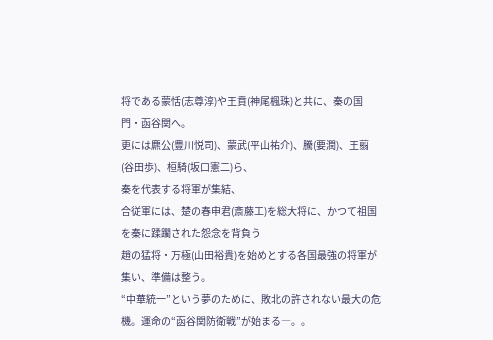将である蒙恬(志尊淳)や王賁(神尾楓珠)と共に、秦の国門・函谷関へ。
更には麃公(豊川悦司)、蒙武(平山祐介)、騰(要潤)、王翦(谷田歩)、桓騎(坂口憲二)ら、
秦を代表する将軍が集結、
合従軍には、楚の春申君(斎藤工)を総大将に、かつて祖国を秦に蹂躙された怨念を背負う
趙の猛将・万極(山田裕貴)を始めとする各国最強の将軍が集い、準備は整う。
“中華統一”という夢のために、敗北の許されない最大の危機。運命の“函谷関防衛戦”が始まる―。。